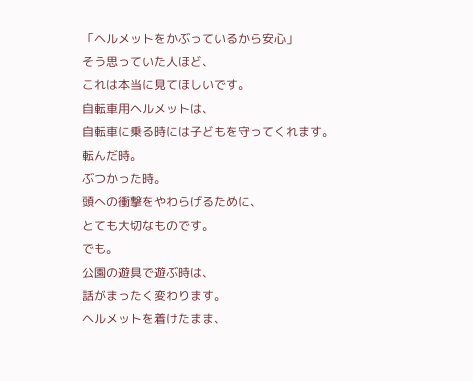「ヘルメットをかぶっているから安心」
そう思っていた人ほど、
これは本当に見てほしいです。
自転車用ヘルメットは、
自転車に乗る時には子どもを守ってくれます。
転んだ時。
ぶつかった時。
頭への衝撃をやわらげるために、
とても大切なものです。
でも。
公園の遊具で遊ぶ時は、
話がまったく変わります。
ヘルメットを着けたまま、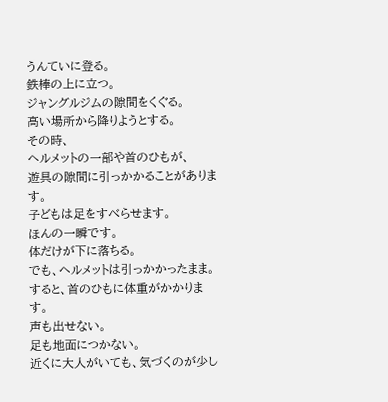うんていに登る。
鉄棒の上に立つ。
ジャングルジムの隙間をくぐる。
高い場所から降りようとする。
その時、
ヘルメットの一部や首のひもが、
遊具の隙間に引っかかることがあります。
子どもは足をすべらせます。
ほんの一瞬です。
体だけが下に落ちる。
でも、ヘルメットは引っかかったまま。
すると、首のひもに体重がかかります。
声も出せない。
足も地面につかない。
近くに大人がいても、気づくのが少し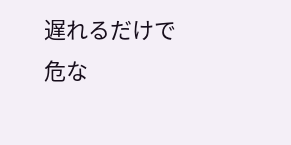遅れるだけで危な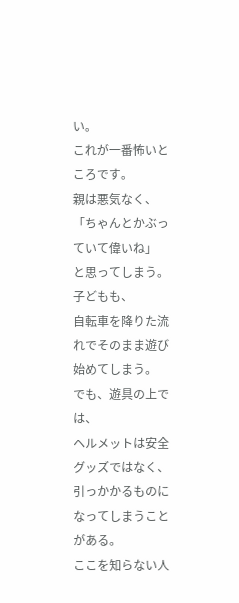い。
これが一番怖いところです。
親は悪気なく、
「ちゃんとかぶっていて偉いね」
と思ってしまう。
子どもも、
自転車を降りた流れでそのまま遊び始めてしまう。
でも、遊具の上では、
ヘルメットは安全グッズではなく、
引っかかるものになってしまうことがある。
ここを知らない人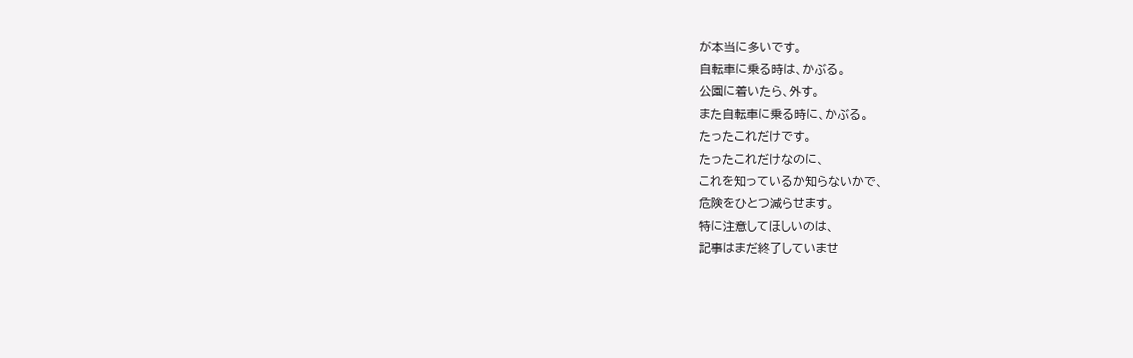が本当に多いです。
自転車に乗る時は、かぶる。
公園に着いたら、外す。
また自転車に乗る時に、かぶる。
たったこれだけです。
たったこれだけなのに、
これを知っているか知らないかで、
危険をひとつ減らせます。
特に注意してほしいのは、
記事はまだ終了していませ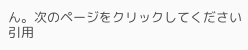ん。次のページをクリックしてください
引用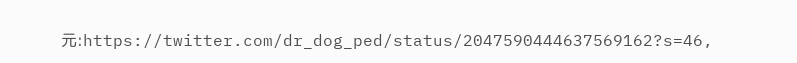元:https://twitter.com/dr_dog_ped/status/2047590444637569162?s=46,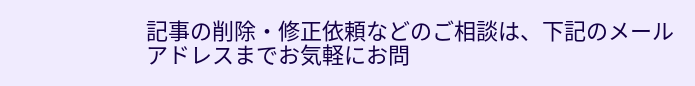記事の削除・修正依頼などのご相談は、下記のメールアドレスまでお気軽にお問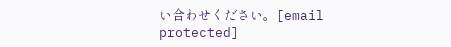い合わせください。[email protected]